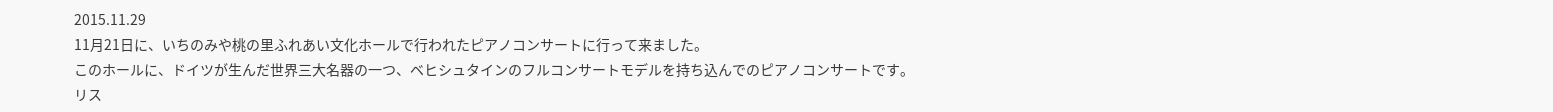2015.11.29
11月21日に、いちのみや桃の里ふれあい文化ホールで行われたピアノコンサートに行って来ました。
このホールに、ドイツが生んだ世界三大名器の一つ、ベヒシュタインのフルコンサートモデルを持ち込んでのピアノコンサートです。
リス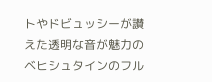トやドビュッシーが讃えた透明な音が魅力のベヒシュタインのフル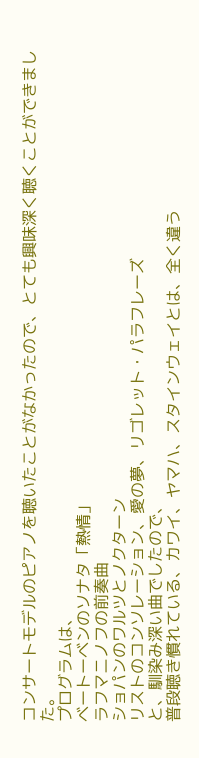コンサートモデルのピアノを聴いたことがなかったので、とても興味深く聴くことができました。
プログラムは、
ベートーベンのソナタ「熱情」
ラフマニノフの前奏曲
ショパンのワルツとノクターン
リストのコンソレーション、愛の夢、リゴレット・パラフレーズ
と、馴染み深い曲でしたので、
普段聴き慣れている、カワイ、ヤマハ、スタインウェイとは、全く違う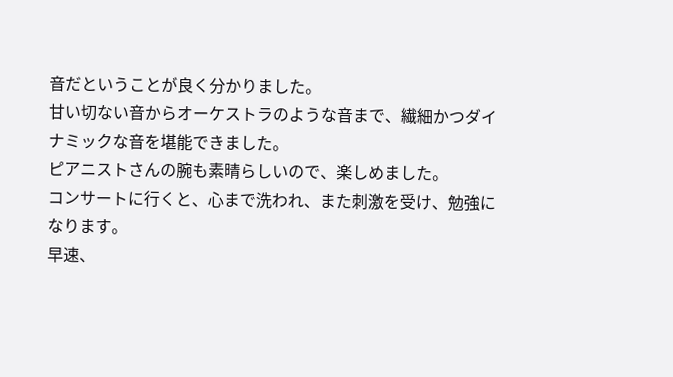音だということが良く分かりました。
甘い切ない音からオーケストラのような音まで、繊細かつダイナミックな音を堪能できました。
ピアニストさんの腕も素晴らしいので、楽しめました。
コンサートに行くと、心まで洗われ、また刺激を受け、勉強になります。
早速、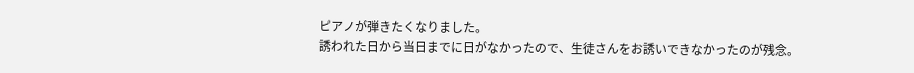ピアノが弾きたくなりました。
誘われた日から当日までに日がなかったので、生徒さんをお誘いできなかったのが残念。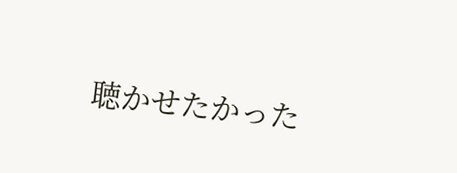聴かせたかった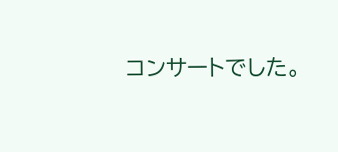コンサートでした。